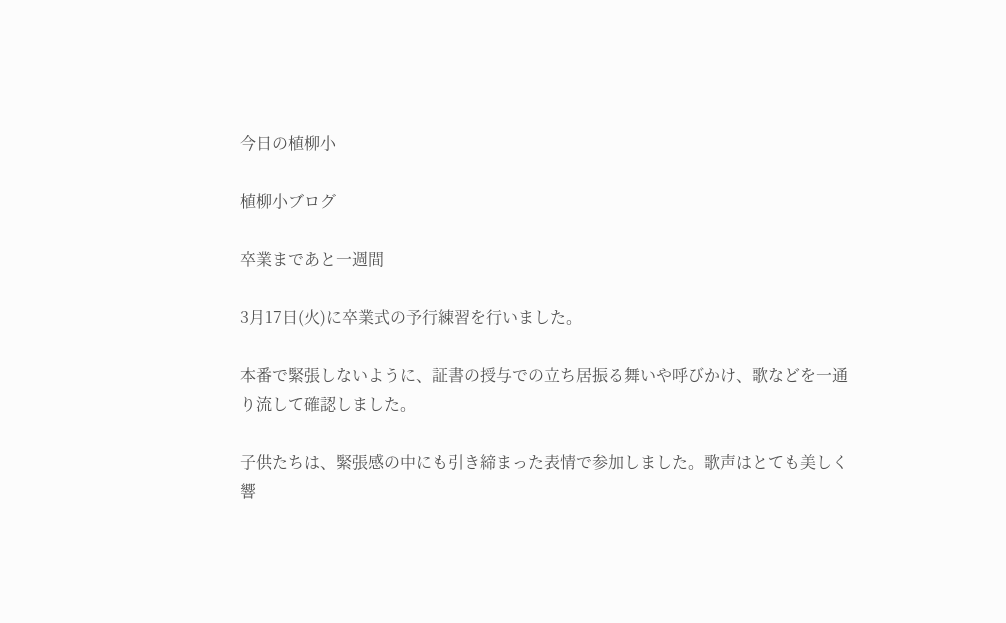今日の植柳小

植柳小ブログ

卒業まであと一週間

3月17日(火)に卒業式の予行練習を行いました。

本番で緊張しないように、証書の授与での立ち居振る舞いや呼びかけ、歌などを一通り流して確認しました。

子供たちは、緊張感の中にも引き締まった表情で参加しました。歌声はとても美しく響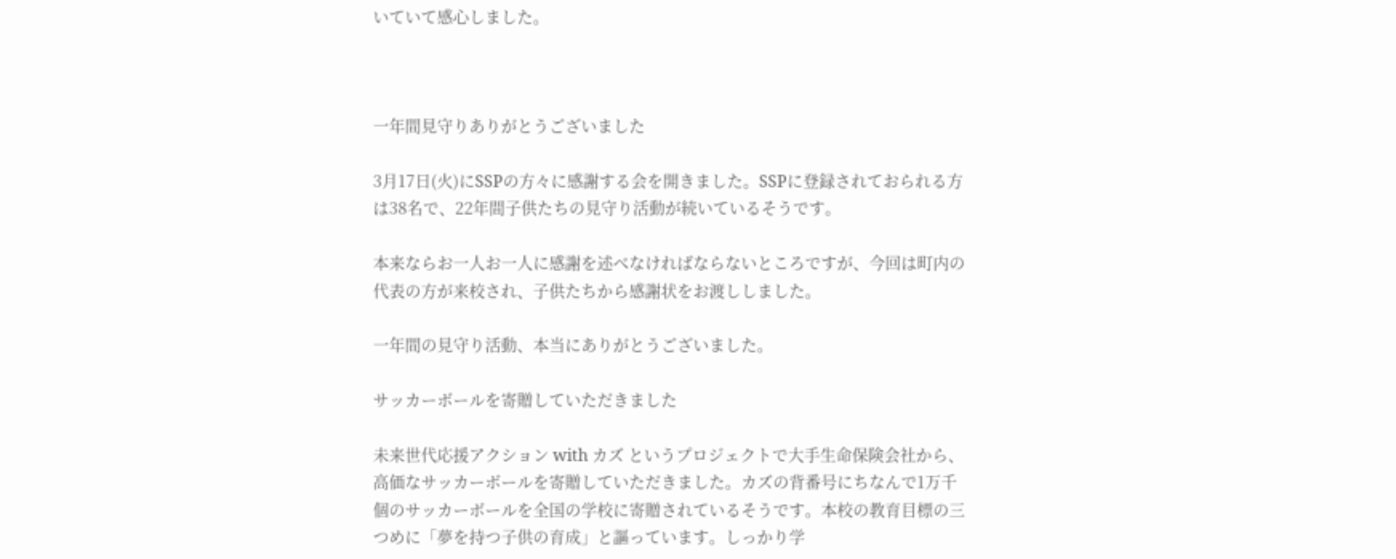いていて感心しました。



一年間見守りありがとうございました

3月17日(火)にSSPの方々に感謝する会を開きました。SSPに登録されておられる方は38名で、22年間子供たちの見守り活動が続いているそうです。

本来ならお一人お一人に感謝を述べなければならないところですが、今回は町内の代表の方が来校され、子供たちから感謝状をお渡ししました。

一年間の見守り活動、本当にありがとうございました。

サッカーボールを寄贈していただきました

未来世代応援アクション with カズ というプロジェクトで大手生命保険会社から、高価なサッカーボールを寄贈していただきました。カズの背番号にちなんで1万千個のサッカーボールを全国の学校に寄贈されているそうです。本校の教育目標の三つめに「夢を持つ子供の育成」と謳っています。しっかり学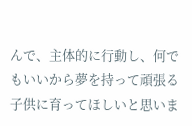んで、主体的に行動し、何でもいいから夢を持って頑張る子供に育ってほしいと思いま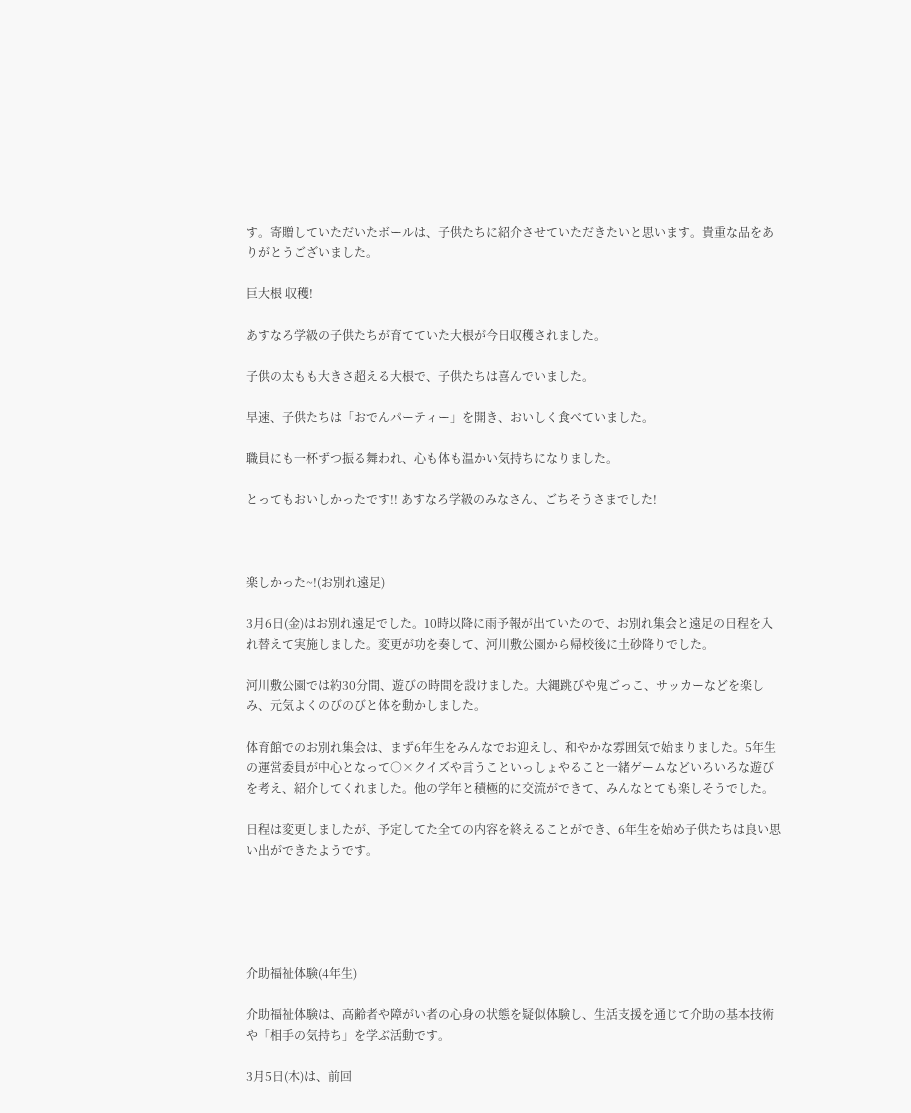す。寄贈していただいたボールは、子供たちに紹介させていただきたいと思います。貴重な品をありがとうございました。

巨大根 収穫!

あすなろ学級の子供たちが育てていた大根が今日収穫されました。

子供の太もも大きさ超える大根で、子供たちは喜んでいました。

早速、子供たちは「おでんパーティー」を開き、おいしく食べていました。

職員にも一杯ずつ振る舞われ、心も体も温かい気持ちになりました。

とってもおいしかったです!! あすなろ学級のみなさん、ごちそうさまでした!



楽しかった~!(お別れ遠足)

3月6日(金)はお別れ遠足でした。10時以降に雨予報が出ていたので、お別れ集会と遠足の日程を入れ替えて実施しました。変更が功を奏して、河川敷公園から帰校後に土砂降りでした。

河川敷公園では約30分間、遊びの時間を設けました。大縄跳びや鬼ごっこ、サッカーなどを楽しみ、元気よくのびのびと体を動かしました。

体育館でのお別れ集会は、まず6年生をみんなでお迎えし、和やかな雰囲気で始まりました。5年生の運営委員が中心となって○×クイズや言うこといっしょやること一緒ゲームなどいろいろな遊びを考え、紹介してくれました。他の学年と積極的に交流ができて、みんなとても楽しそうでした。

日程は変更しましたが、予定してた全ての内容を終えることができ、6年生を始め子供たちは良い思い出ができたようです。





介助福祉体験(4年生)

介助福祉体験は、高齢者や障がい者の心身の状態を疑似体験し、生活支援を通じて介助の基本技術や「相手の気持ち」を学ぶ活動です。

3月5日(木)は、前回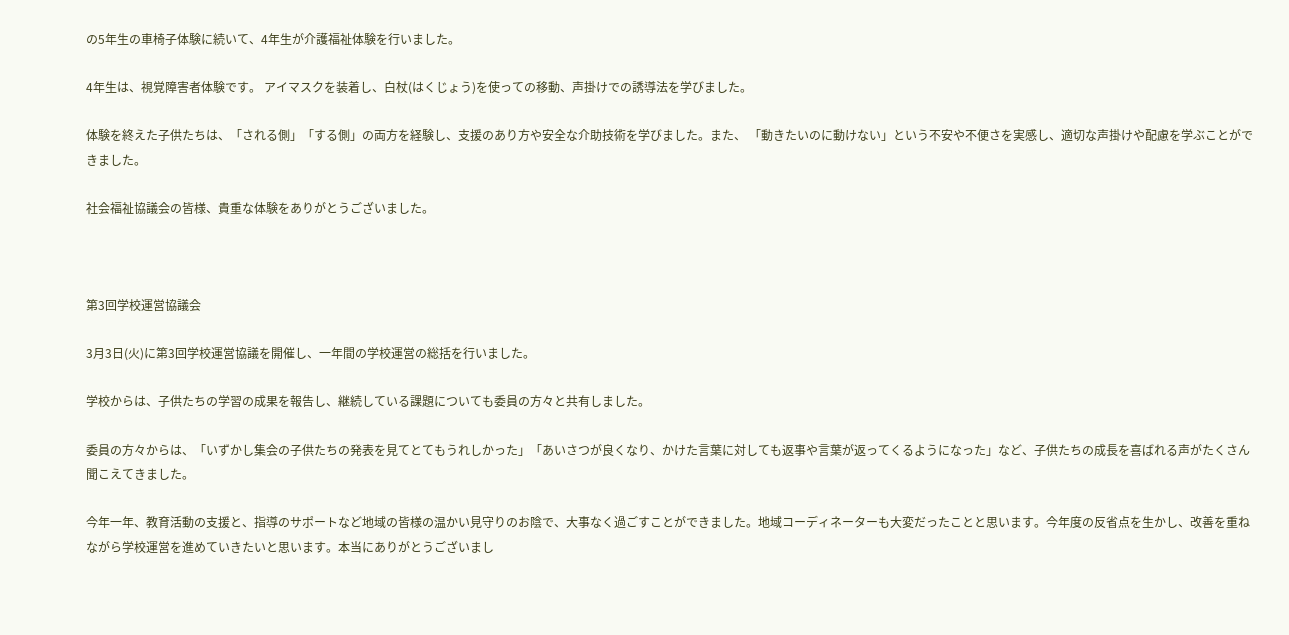の5年生の車椅子体験に続いて、4年生が介護福祉体験を行いました。

4年生は、視覚障害者体験です。 アイマスクを装着し、白杖(はくじょう)を使っての移動、声掛けでの誘導法を学びました。

体験を終えた子供たちは、「される側」「する側」の両方を経験し、支援のあり方や安全な介助技術を学びました。また、 「動きたいのに動けない」という不安や不便さを実感し、適切な声掛けや配慮を学ぶことができました。

社会福祉協議会の皆様、貴重な体験をありがとうございました。



第3回学校運営協議会

3月3日(火)に第3回学校運営協議を開催し、一年間の学校運営の総括を行いました。

学校からは、子供たちの学習の成果を報告し、継続している課題についても委員の方々と共有しました。

委員の方々からは、「いずかし集会の子供たちの発表を見てとてもうれしかった」「あいさつが良くなり、かけた言葉に対しても返事や言葉が返ってくるようになった」など、子供たちの成長を喜ばれる声がたくさん聞こえてきました。

今年一年、教育活動の支援と、指導のサポートなど地域の皆様の温かい見守りのお陰で、大事なく過ごすことができました。地域コーディネーターも大変だったことと思います。今年度の反省点を生かし、改善を重ねながら学校運営を進めていきたいと思います。本当にありがとうございまし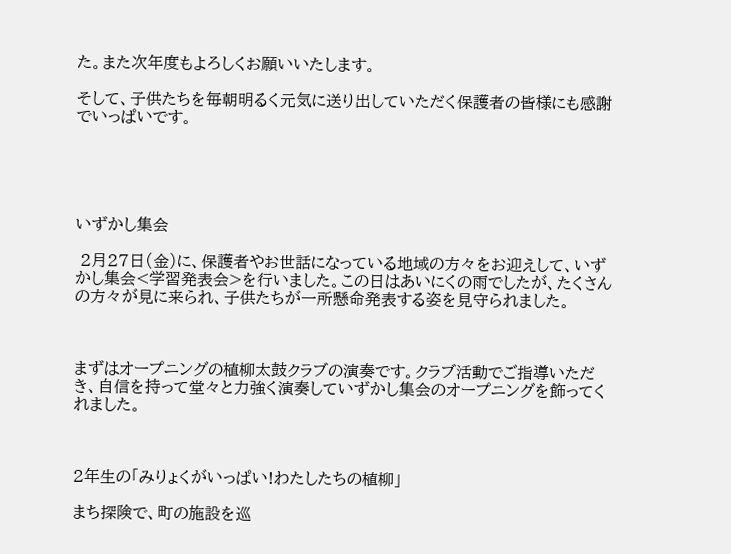た。また次年度もよろしくお願いいたします。

そして、子供たちを毎朝明るく元気に送り出していただく保護者の皆様にも感謝でいっぱいです。





いずかし集会

 2月27日(金)に、保護者やお世話になっている地域の方々をお迎えして、いずかし集会<学習発表会>を行いました。この日はあいにくの雨でしたが、たくさんの方々が見に来られ、子供たちが一所懸命発表する姿を見守られました。



まずはオープニングの植柳太鼓クラブの演奏です。クラブ活動でご指導いただき、自信を持って堂々と力強く演奏していずかし集会のオープニングを飾ってくれました。



2年生の「みりょくがいっぱい!わたしたちの植柳」

まち探険で、町の施設を巡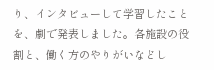り、インタビューして学習したことを、劇で発表しました。各施設の役割と、働く方のやりがいなどし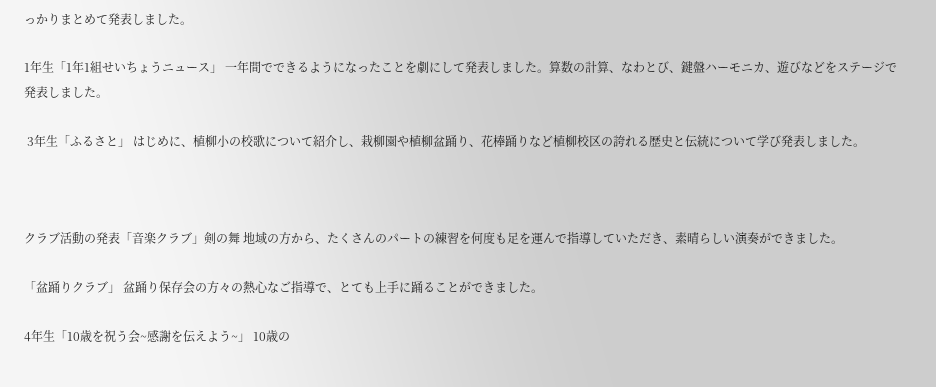っかりまとめて発表しました。

1年生「1年1組せいちょうニュース」 一年間でできるようになったことを劇にして発表しました。算数の計算、なわとび、鍵盤ハーモニカ、遊びなどをステージで発表しました。

 3年生「ふるさと」 はじめに、植柳小の校歌について紹介し、栽柳園や植柳盆踊り、花棒踊りなど植柳校区の誇れる歴史と伝統について学び発表しました。



クラブ活動の発表「音楽クラブ」剣の舞 地域の方から、たくさんのパートの練習を何度も足を運んで指導していただき、素晴らしい演奏ができました。

「盆踊りクラブ」 盆踊り保存会の方々の熱心なご指導で、とても上手に踊ることができました。

4年生「10歳を祝う会~感謝を伝えよう~」 10歳の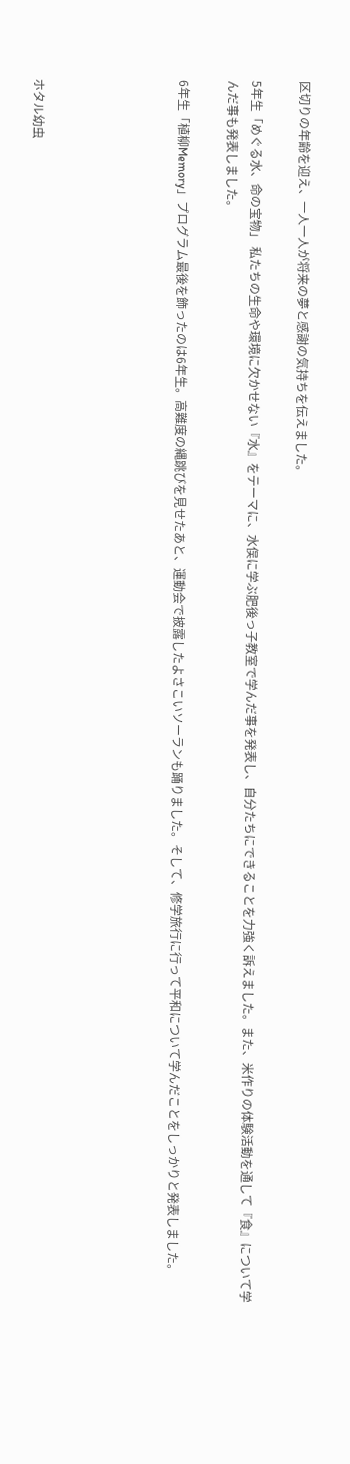区切りの年齢を迎え、一人一人が将来の夢と感謝の気持ちを伝えました。

5年生「めぐる水、命の宝物」 私たちの生命や環境に欠かせない『水』をテーマに、水俣に学ぶ肥後っ子教室で学んだ事を発表し、自分たちにできることを力強く訴えました。また、米作りの体験活動を通して『食』について学んだ事も発表しました。

6年生「植柳Memory」プログラム最後を飾ったのは6年生。高難度の縄跳びを見せたあと、運動会で披露したよさこいソーランも踊りました。そして、修学旅行に行って平和について学んだことをしっかりと発表しました。





ホタル幼虫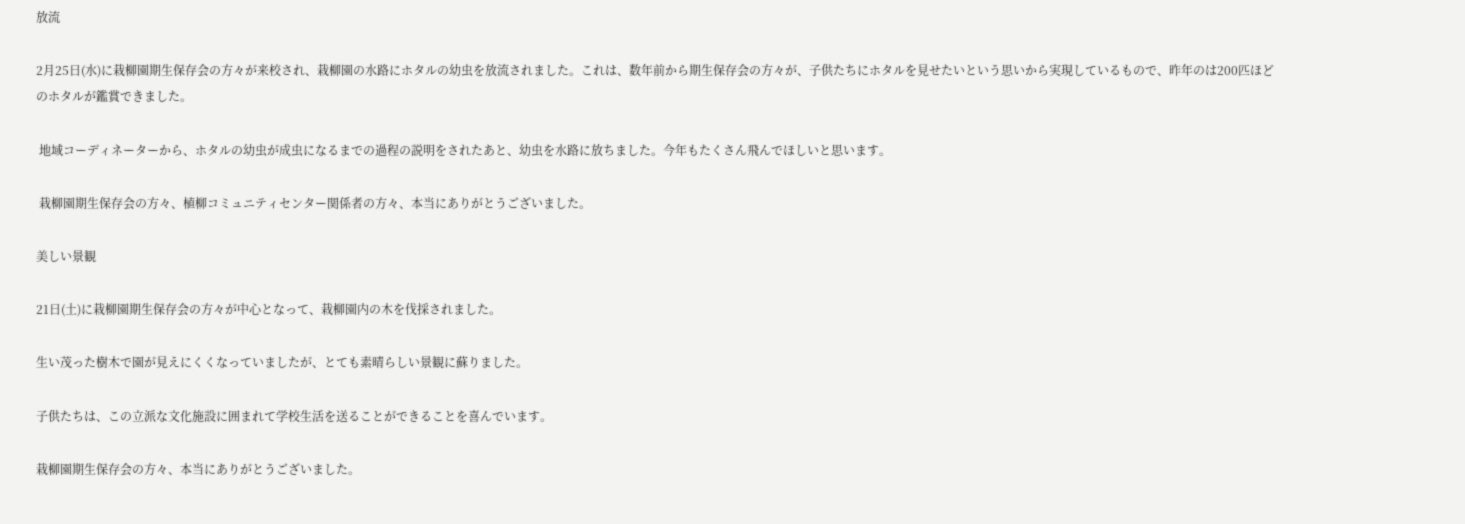放流

2月25日(水)に栽柳園期生保存会の方々が来校され、栽柳園の水路にホタルの幼虫を放流されました。これは、数年前から期生保存会の方々が、子供たちにホタルを見せたいという思いから実現しているもので、昨年のは200匹ほどのホタルが鑑賞できました。

 地域コーディネーターから、ホタルの幼虫が成虫になるまでの過程の説明をされたあと、幼虫を水路に放ちました。今年もたくさん飛んでほしいと思います。

 栽柳園期生保存会の方々、植柳コミュニティセンター関係者の方々、本当にありがとうございました。

美しい景観

21日(土)に栽柳園期生保存会の方々が中心となって、栽柳園内の木を伐採されました。

生い茂った樹木で園が見えにくくなっていましたが、とても素晴らしい景観に蘇りました。

子供たちは、この立派な文化施設に囲まれて学校生活を送ることができることを喜んでいます。

栽柳園期生保存会の方々、本当にありがとうございました。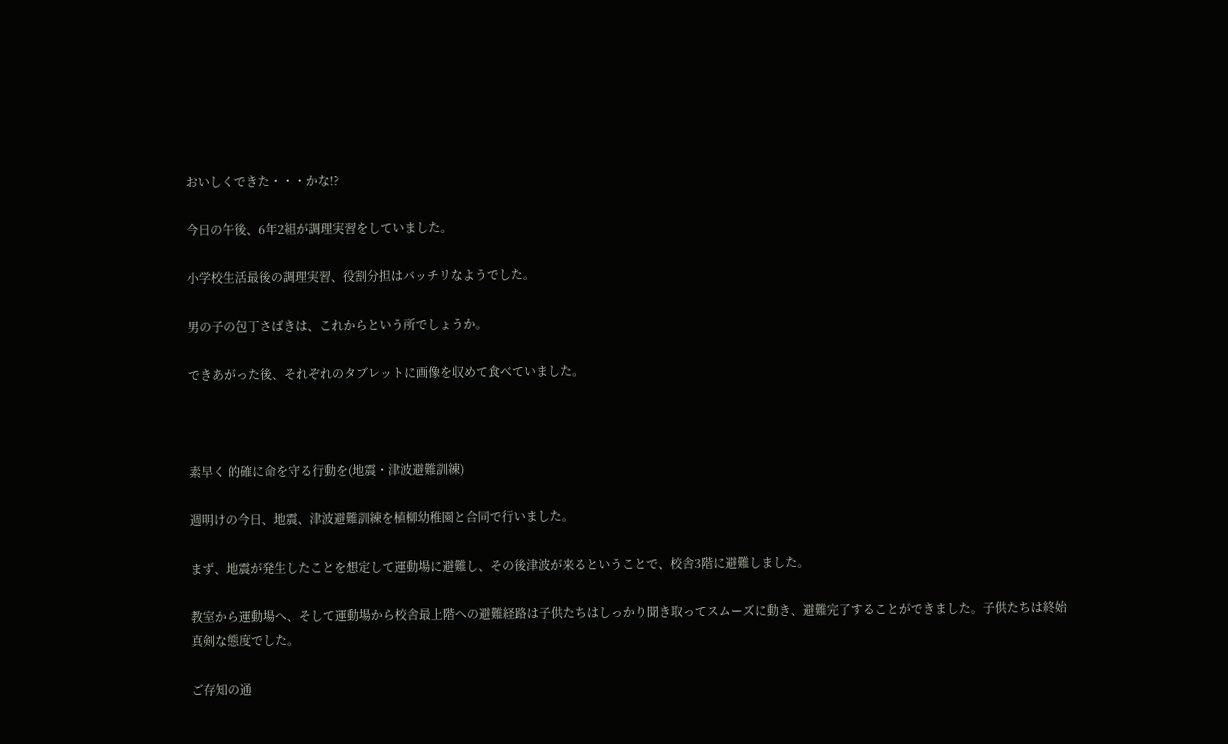おいしくできた・・・かな!?

今日の午後、6年2組が調理実習をしていました。

小学校生活最後の調理実習、役割分担はバッチリなようでした。

男の子の包丁さばきは、これからという所でしょうか。

できあがった後、それぞれのタブレットに画像を収めて食べていました。



素早く 的確に命を守る行動を(地震・津波避難訓練)

週明けの今日、地震、津波避難訓練を植柳幼稚園と合同で行いました。

まず、地震が発生したことを想定して運動場に避難し、その後津波が来るということで、校舎3階に避難しました。

教室から運動場へ、そして運動場から校舎最上階への避難経路は子供たちはしっかり聞き取ってスムーズに動き、避難完了することができました。子供たちは終始真剣な態度でした。

ご存知の通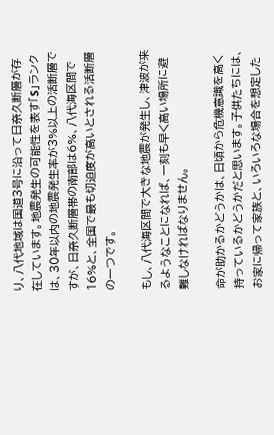り、八代地域は国道3号に沿って日奈久断層が存在しています。地震発生の可能性を表す「S」ランクは、30年以内の地震発生率が3%以上の活断層ですが、日奈久断層帯の南部は6%、八代海区間で16%と、全国で最も切迫度が高いとされる活断層の一つです。

もし、八代海区間で大きな地震が発生し、津波が来るようなことになれば、一刻も早く高い場所に避難しなければなりません。

命が助かるかどうかは、日頃から危機意識を高く持っているかどうかだと思います。子供たちには、お家に帰って家族と、いろいろな場合を想定した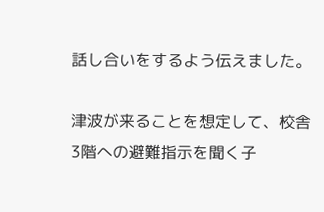話し合いをするよう伝えました。

津波が来ることを想定して、校舎3階への避難指示を聞く子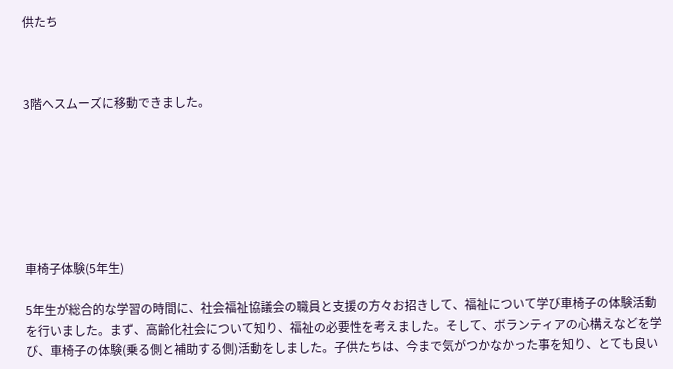供たち



3階へスムーズに移動できました。







車椅子体験(5年生)

5年生が総合的な学習の時間に、社会福祉協議会の職員と支援の方々お招きして、福祉について学び車椅子の体験活動を行いました。まず、高齢化社会について知り、福祉の必要性を考えました。そして、ボランティアの心構えなどを学び、車椅子の体験(乗る側と補助する側)活動をしました。子供たちは、今まで気がつかなかった事を知り、とても良い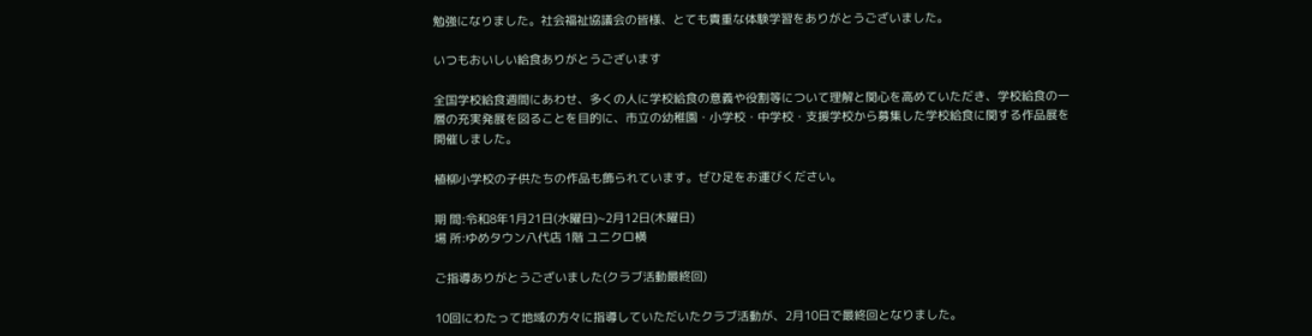勉強になりました。社会福祉協議会の皆様、とても貴重な体験学習をありがとうございました。

いつもおいしい給食ありがとうございます

全国学校給食週間にあわせ、多くの人に学校給食の意義や役割等について理解と関心を高めていただき、学校給食の一層の充実発展を図ることを目的に、市立の幼稚園・小学校・中学校・支援学校から募集した学校給食に関する作品展を開催しました。

植柳小学校の子供たちの作品も飾られています。ぜひ足をお運びください。

期 間:令和8年1月21日(水曜日)~2月12日(木曜日)
場 所:ゆめタウン八代店 1階 ユニクロ横

ご指導ありがとうございました(クラブ活動最終回)

10回にわたって地域の方々に指導していただいたクラブ活動が、2月10日で最終回となりました。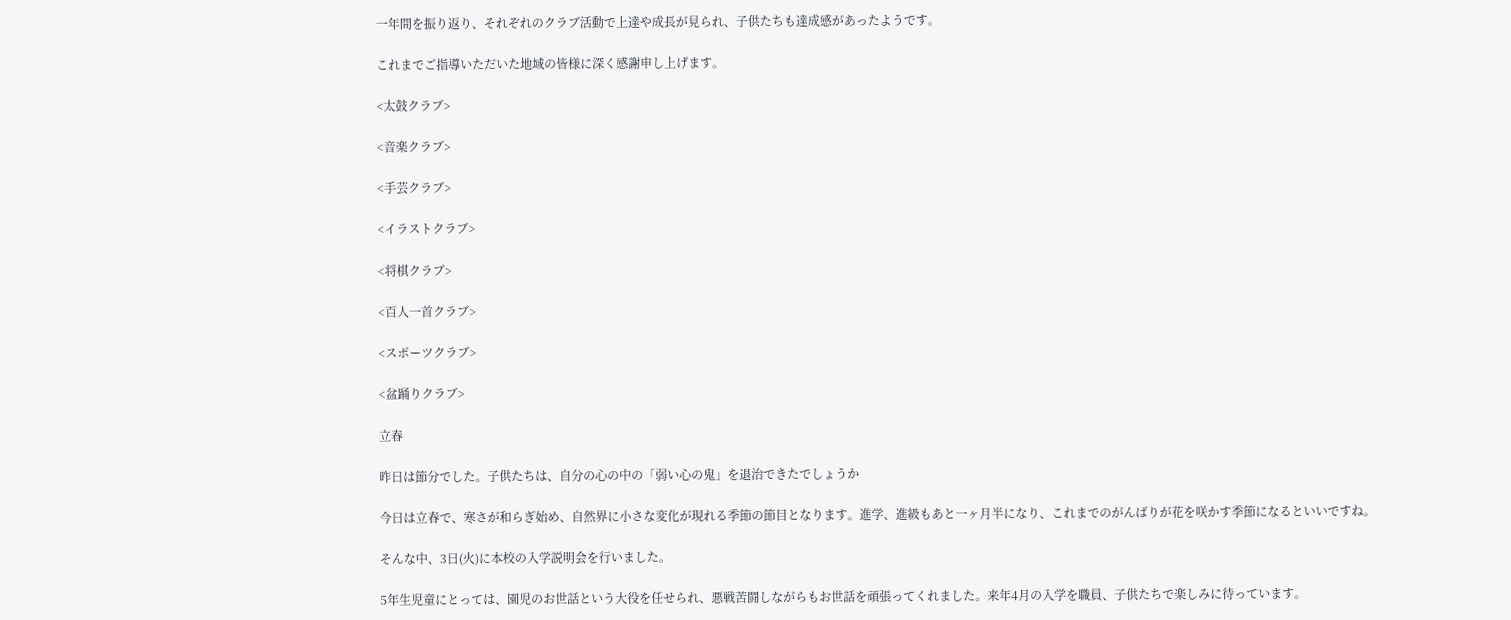一年間を振り返り、それぞれのクラブ活動で上達や成長が見られ、子供たちも達成感があったようです。

これまでご指導いただいた地域の皆様に深く感謝申し上げます。

<太鼓クラブ>

<音楽クラブ>

<手芸クラブ>

<イラストクラブ>

<将棋クラブ>

<百人一首クラブ>

<スポーツクラブ>

<盆踊りクラブ>

立春

昨日は節分でした。子供たちは、自分の心の中の「弱い心の鬼」を退治できたでしょうか

今日は立春で、寒さが和らぎ始め、自然界に小さな変化が現れる季節の節目となります。進学、進級もあと一ヶ月半になり、これまでのがんばりが花を咲かす季節になるといいですね。

そんな中、3日(火)に本校の入学説明会を行いました。

5年生児童にとっては、園児のお世話という大役を任せられ、悪戦苦闘しながらもお世話を頑張ってくれました。来年4月の入学を職員、子供たちで楽しみに待っています。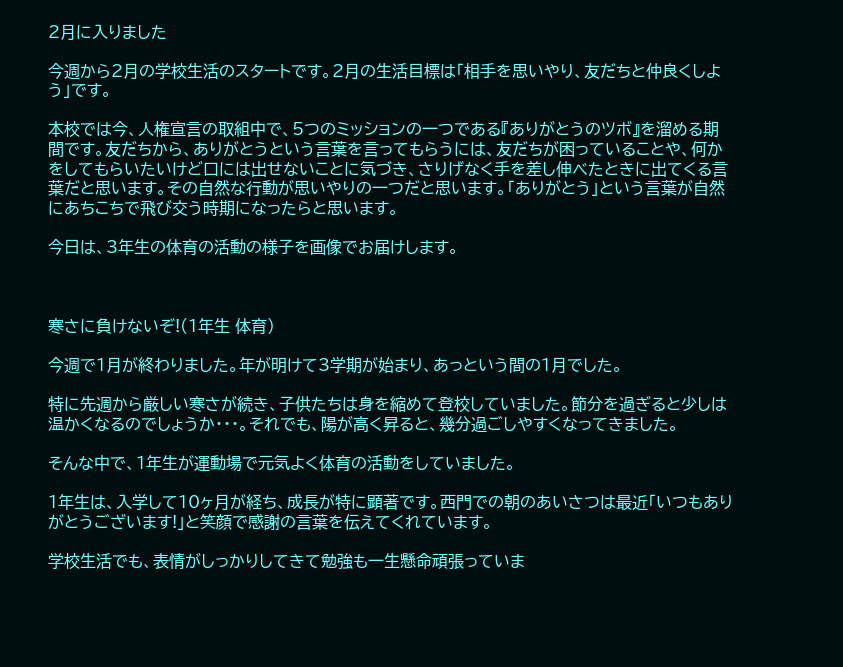2月に入りました

今週から2月の学校生活のスタートです。2月の生活目標は「相手を思いやり、友だちと仲良くしよう」です。

本校では今、人権宣言の取組中で、5つのミッションの一つである『ありがとうのツボ』を溜める期間です。友だちから、ありがとうという言葉を言ってもらうには、友だちが困っていることや、何かをしてもらいたいけど口には出せないことに気づき、さりげなく手を差し伸べたときに出てくる言葉だと思います。その自然な行動が思いやりの一つだと思います。「ありがとう」という言葉が自然にあちこちで飛び交う時期になったらと思います。

今日は、3年生の体育の活動の様子を画像でお届けします。



寒さに負けないぞ!(1年生 体育)

今週で1月が終わりました。年が明けて3学期が始まり、あっという間の1月でした。

特に先週から厳しい寒さが続き、子供たちは身を縮めて登校していました。節分を過ぎると少しは温かくなるのでしょうか・・・。それでも、陽が高く昇ると、幾分過ごしやすくなってきました。

そんな中で、1年生が運動場で元気よく体育の活動をしていました。

1年生は、入学して10ヶ月が経ち、成長が特に顕著です。西門での朝のあいさつは最近「いつもありがとうございます!」と笑顔で感謝の言葉を伝えてくれています。

学校生活でも、表情がしっかりしてきて勉強も一生懸命頑張っていま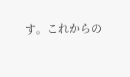す。これからの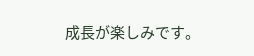成長が楽しみです。